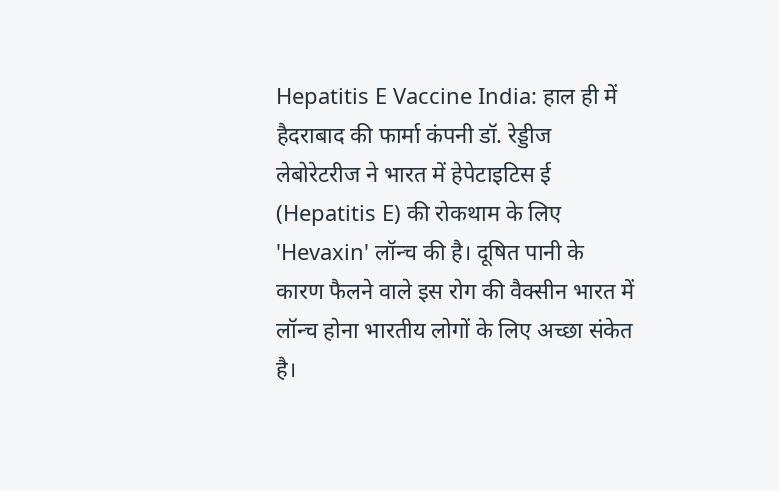Hepatitis E Vaccine India: हाल ही में हैदराबाद की फार्मा कंपनी डॉ. रेड्डीज लेबोरेटरीज ने भारत में हेपेटाइटिस ई (Hepatitis E) की रोकथाम के लिए 'Hevaxin' लॉन्च की है। दूषित पानी के कारण फैलने वाले इस रोग की वैक्सीन भारत में लॉन्च होना भारतीय लोगों के लिए अच्छा संकेत है।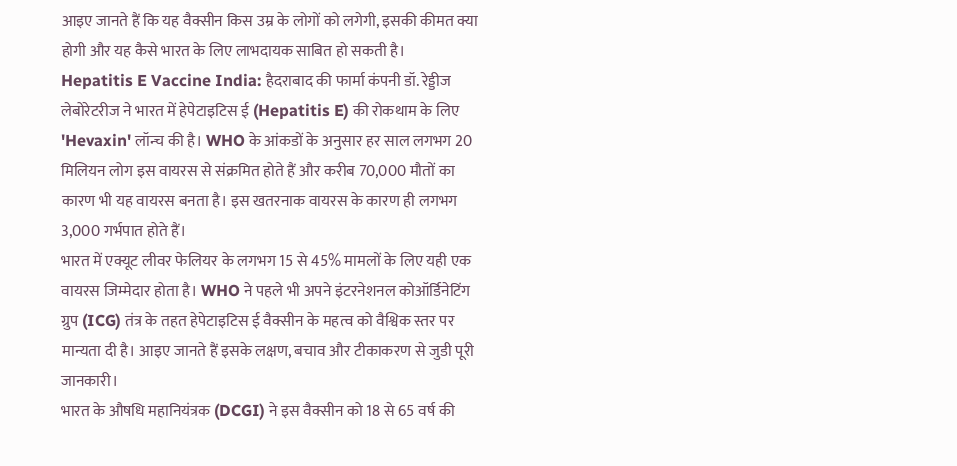आइए जानते हैं कि यह वैक्सीन किस उम्र के लोगों को लगेगी, इसकी कीमत क्या होगी और यह कैसे भारत के लिए लाभदायक साबित हो सकती है।
Hepatitis E Vaccine India: हैदराबाद की फार्मा कंपनी डॉ. रेड्डीज लेबोरेटरीज ने भारत में हेपेटाइटिस ई (Hepatitis E) की रोकथाम के लिए 'Hevaxin' लॉन्च की है। WHO के आंकडों के अनुसार हर साल लगभग 20 मिलियन लोग इस वायरस से संक्रमित होते हैं और करीब 70,000 मौतों का कारण भी यह वायरस बनता है। इस खतरनाक वायरस के कारण ही लगभग 3,000 गर्भपात होते हैं।
भारत में एक्यूट लीवर फेलियर के लगभग 15 से 45% मामलों के लिए यही एक वायरस जिम्मेदार होता है। WHO ने पहले भी अपने इंटरनेशनल कोऑर्डिनेटिंग ग्रुप (ICG) तंत्र के तहत हेपेटाइटिस ई वैक्सीन के महत्व को वैश्विक स्तर पर मान्यता दी है। आइए जानते हैं इसके लक्षण, बचाव और टीकाकरण से जुडी पूरी जानकारी।
भारत के औषधि महानियंत्रक (DCGI) ने इस वैक्सीन को 18 से 65 वर्ष की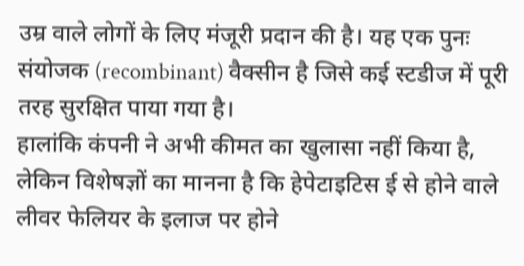उम्र वाले लोगों के लिए मंजूरी प्रदान की है। यह एक पुनः संयोजक (recombinant) वैक्सीन है जिसे कई स्टडीज में पूरी तरह सुरक्षित पाया गया है।
हालांकि कंपनी ने अभी कीमत का खुलासा नहीं किया है, लेकिन विशेषज्ञों का मानना है कि हेपेटाइटिस ई से होने वाले लीवर फेलियर के इलाज पर होने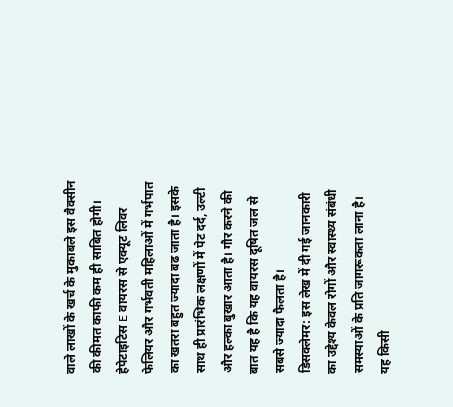वाले लाखों के खर्च के मुकाबले इस वैक्सीन की कीमत काफी कम ही साबित होगी।
हेपेटाइटिस E वायरस से एक्यूट लिवर फेलियर और गर्भवती महिलाओं में गर्भपात का खतरा बहुत ज्यादा बढ जाता है। इसके साथ ही प्रारंभिक लक्षणों में पेट दर्द, उल्टी और हल्का बुखार आता है। गौर करने की बात यह है कि यह वायरस दूषित जल से सबसे ज्यादा फैलता है।
डिसक्लेमर: इस लेख में दी गई जानकारी का उद्देश्य केवल रोगों और स्वास्थ्य संबंधी समस्याओं के प्रति जागरूकता लाना है। यह किसी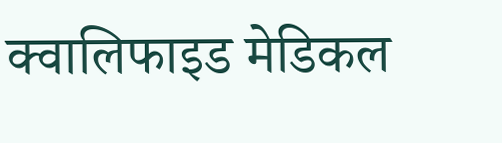क्वालिफाइड मेडिकल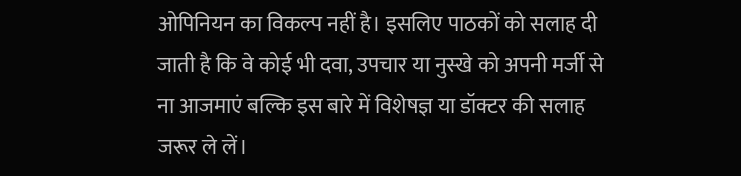ओपिनियन का विकल्प नहीं है। इसलिए पाठकों को सलाह दी जाती है कि वे कोई भी दवा, उपचार या नुस्खे को अपनी मर्जी से ना आजमाएं बल्कि इस बारे में विशेषज्ञ या डॉक्टर की सलाह जरूर ले लें।